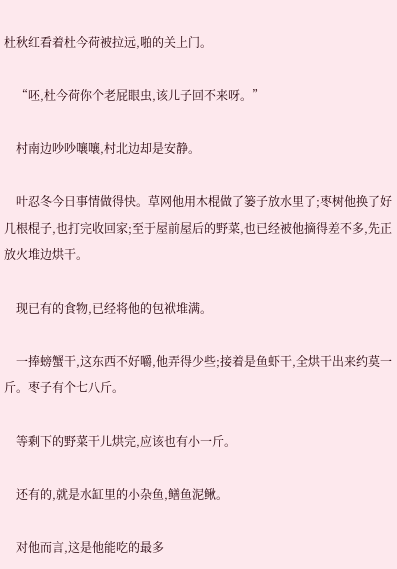杜秋红看着杜今荷被拉远,啪的关上门。

    “呸,杜今荷你个老屁眼虫,该儿子回不来呀。”

    村南边吵吵嚷嚷,村北边却是安静。

    叶忍冬今日事情做得快。草网他用木棍做了篓子放水里了;枣树他换了好几根棍子,也打完收回家;至于屋前屋后的野菜,也已经被他摘得差不多,先正放火堆边烘干。

    现已有的食物,已经将他的包袱堆满。

    一捧螃蟹干,这东西不好嚼,他弄得少些;接着是鱼虾干,全烘干出来约莫一斤。枣子有个七八斤。

    等剩下的野菜干儿烘完,应该也有小一斤。

    还有的,就是水缸里的小杂鱼,鳝鱼泥鳅。

    对他而言,这是他能吃的最多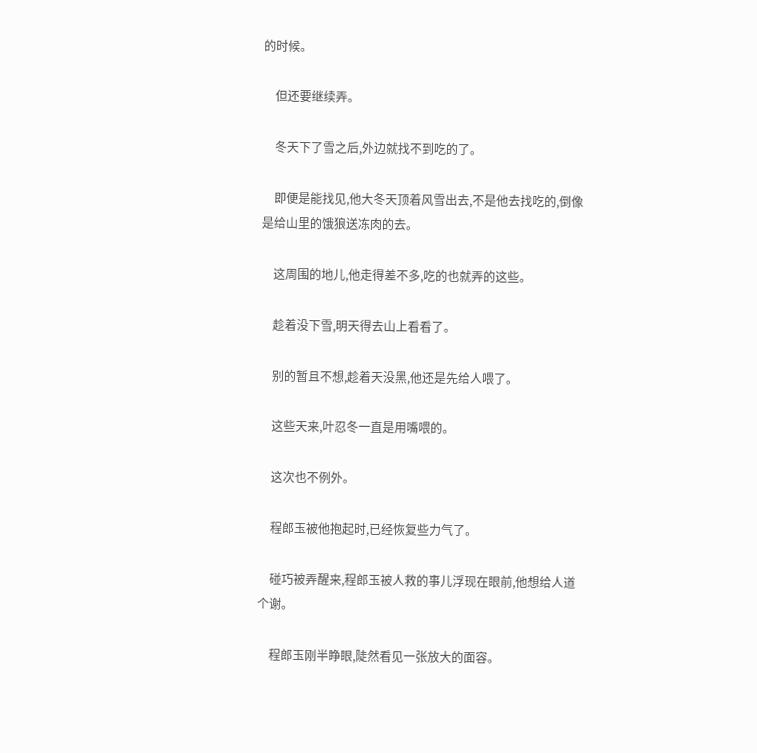的时候。

    但还要继续弄。

    冬天下了雪之后,外边就找不到吃的了。

    即便是能找见,他大冬天顶着风雪出去,不是他去找吃的,倒像是给山里的饿狼送冻肉的去。

    这周围的地儿,他走得差不多,吃的也就弄的这些。

    趁着没下雪,明天得去山上看看了。

    别的暂且不想,趁着天没黑,他还是先给人喂了。

    这些天来,叶忍冬一直是用嘴喂的。

    这次也不例外。

    程郎玉被他抱起时,已经恢复些力气了。

    碰巧被弄醒来,程郎玉被人救的事儿浮现在眼前,他想给人道个谢。

    程郎玉刚半睁眼,陡然看见一张放大的面容。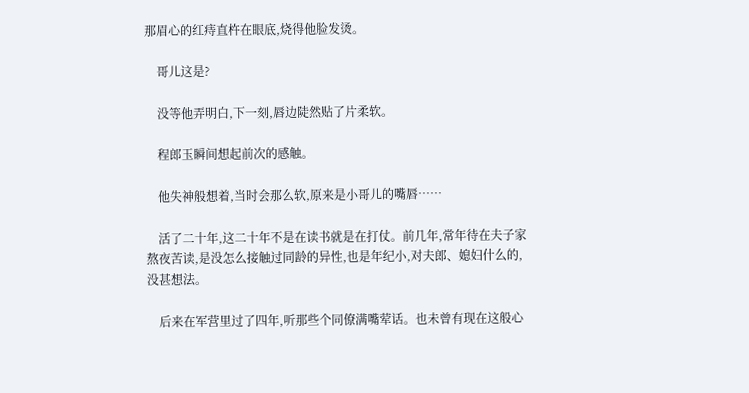那眉心的红痔直杵在眼底,烧得他脸发烫。

    哥儿这是?

    没等他弄明白,下一刻,唇边陡然贴了片柔软。

    程郎玉瞬间想起前次的感触。

    他失神般想着,当时会那么软,原来是小哥儿的嘴唇……

    活了二十年,这二十年不是在读书就是在打仗。前几年,常年待在夫子家熬夜苦读,是没怎么接触过同龄的异性,也是年纪小,对夫郎、媳妇什么的,没甚想法。

    后来在军营里过了四年,听那些个同僚满嘴荤话。也未曾有现在这般心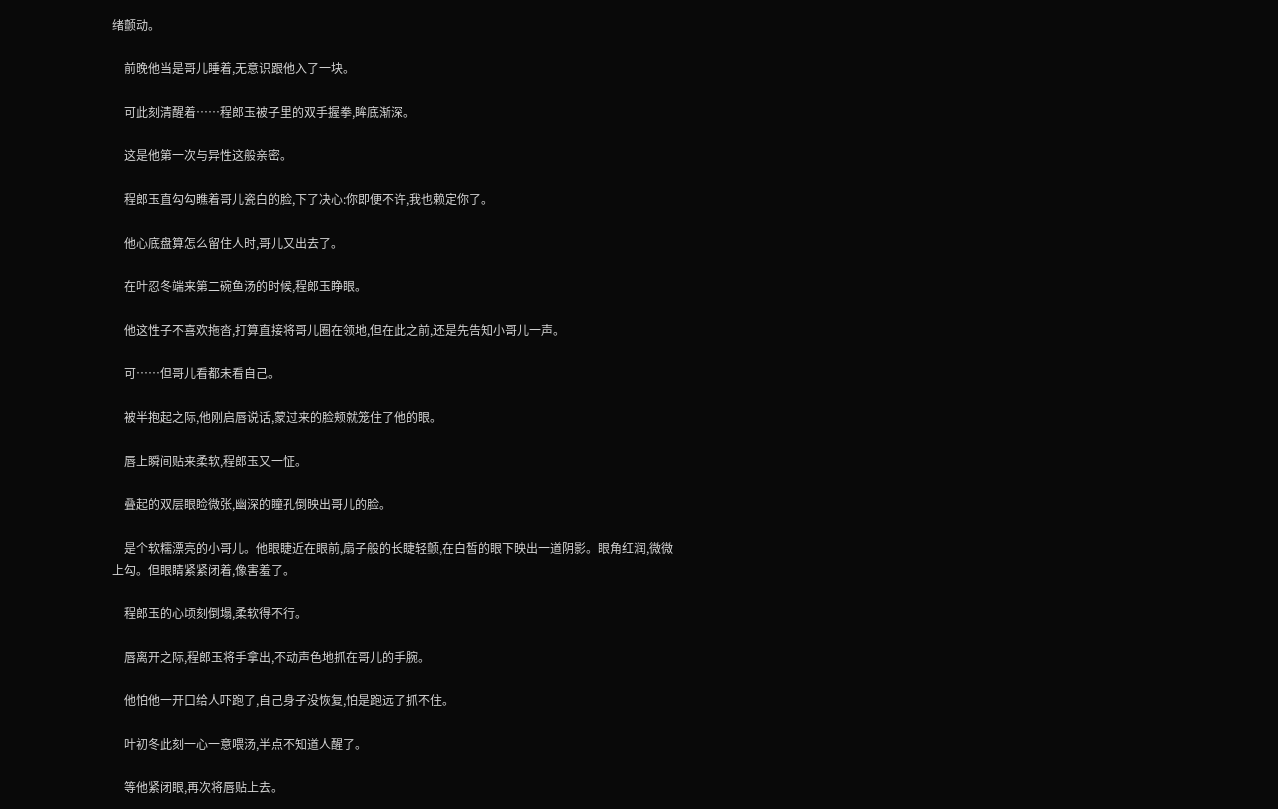绪颤动。

    前晚他当是哥儿睡着,无意识跟他入了一块。

    可此刻清醒着……程郎玉被子里的双手握拳,眸底渐深。

    这是他第一次与异性这般亲密。

    程郎玉直勾勾瞧着哥儿瓷白的脸,下了决心:你即便不许,我也赖定你了。

    他心底盘算怎么留住人时,哥儿又出去了。

    在叶忍冬端来第二碗鱼汤的时候,程郎玉睁眼。

    他这性子不喜欢拖沓,打算直接将哥儿圈在领地,但在此之前,还是先告知小哥儿一声。

    可……但哥儿看都未看自己。

    被半抱起之际,他刚启唇说话,蒙过来的脸颊就笼住了他的眼。

    唇上瞬间贴来柔软,程郎玉又一怔。

    叠起的双层眼睑微张,幽深的瞳孔倒映出哥儿的脸。

    是个软糯漂亮的小哥儿。他眼睫近在眼前,扇子般的长睫轻颤,在白皙的眼下映出一道阴影。眼角红润,微微上勾。但眼睛紧紧闭着,像害羞了。

    程郎玉的心顷刻倒塌,柔软得不行。

    唇离开之际,程郎玉将手拿出,不动声色地抓在哥儿的手腕。

    他怕他一开口给人吓跑了,自己身子没恢复,怕是跑远了抓不住。

    叶初冬此刻一心一意喂汤,半点不知道人醒了。

    等他紧闭眼,再次将唇贴上去。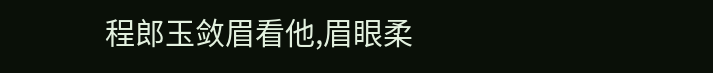程郎玉敛眉看他,眉眼柔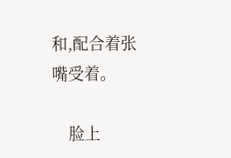和,配合着张嘴受着。

    脸上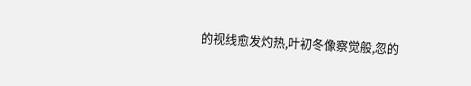的视线愈发灼热,叶初冬像察觉般,忽的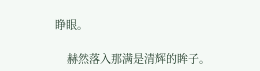睁眼。

    赫然落入那满是清辉的眸子。